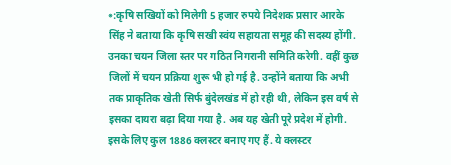֍:कृषि सखियों को मिलेगी 5 हजार रुपये निदेशक प्रसार आरके सिंह ने बताया कि कृषि सखी स्वंय सहायता समूह की सदस्य होंगी. उनका चयन जिला स्तर पर गठित निगरानी समिति करेगी. वहीं कुछ जिलों में चयन प्रक्रिया शुरू भी हो गई है. उन्होंने बताया कि अभी तक प्राकृतिक खेती सिर्फ बुंदेलखंड में हो रही थी, लेकिन इस वर्ष से इसका दायरा बढ़ा दिया गया है. अब यह खेती पूरे प्रदेश में होगी. इसके लिए कुल 1886 क्लस्टर बनाए गए हैं. ये क्लस्टर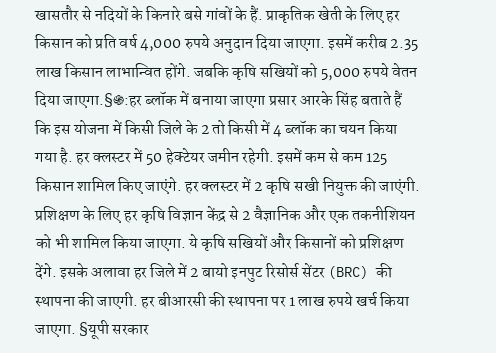खासतौर से नदियों के किनारे बसे गांवों के हैं. प्राकृतिक खेती के लिए हर किसान को प्रति वर्ष 4,000 रुपये अनुदान दिया जाएगा. इसमें करीब 2.35 लाख किसान लाभान्वित होंगे. जबकि कृषि सखियों को 5,000 रुपये वेतन दिया जाएगा.§֍:हर ब्लॉक में बनाया जाएगा प्रसार आरके सिंह बताते हैं कि इस योजना में किसी जिले के 2 तो किसी में 4 ब्लॉक का चयन किया गया है. हर क्लस्टर में 50 हेक्टेयर जमीन रहेगी. इसमें कम से कम 125 किसान शामिल किए जाएंगे. हर क्लस्टर में 2 कृषि सखी नियुक्त की जाएंगी. प्रशिक्षण के लिए हर कृषि विज्ञान केंद्र से 2 वैज्ञानिक और एक तकनीशियन को भी शामिल किया जाएगा. ये कृषि सखियों और किसानों को प्रशिक्षण देंगे. इसके अलावा हर जिले में 2 बायो इनपुट रिसोर्स सेंटर (BRC) की स्थापना की जाएगी. हर बीआरसी की स्थापना पर 1 लाख रुपये खर्च किया जाएगा. §यूपी सरकार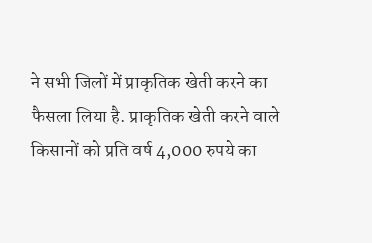ने सभी जिलों में प्राकृतिक खेती करने का फैसला लिया है. प्राकृतिक खेती करने वाले किसानों को प्रति वर्ष 4,000 रुपये का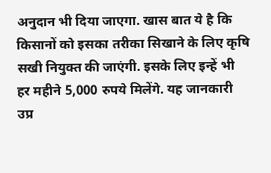अनुदान भी दिया जाएगा. खास बात ये है कि किसानों को इसका तरीका सिखाने के लिए कृषि सखी नियुक्त की जाएंगी. इसके लिए इन्हें भी हर महीने 5,000 रुपये मिलेंगे. यह जानकारी उप्र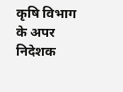कृषि विभाग के अपर निदेशक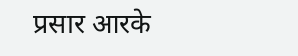प्रसार आरके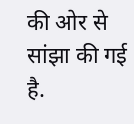की ओर से सांझा की गई है.